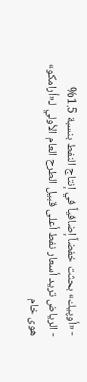- «أوپيك» بحثت خفضاً إضافياً في إنتاج النفط بنسبة 1.5%
- الرياض تريد أسعار نفط أعلى قبيل الطرح العام الأولي لـ«أرامكو»
هوى خام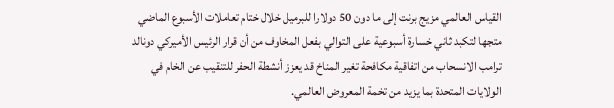القياس العالمي مزيج برنت إلى ما دون 50 دولارا للبرميل خلال ختام تعاملات الأسبوع الماضي متجها لتكبد ثاني خسارة أسبوعية على التوالي بفعل المخاوف من أن قرار الرئيس الأميركي دونالد ترامب الانسحاب من اتفاقية مكافحة تغير المناخ قد يعزز أنشطة الحفر للتنقيب عن الخام في الولايات المتحدة بما يزيد من تخمة المعروض العالمي.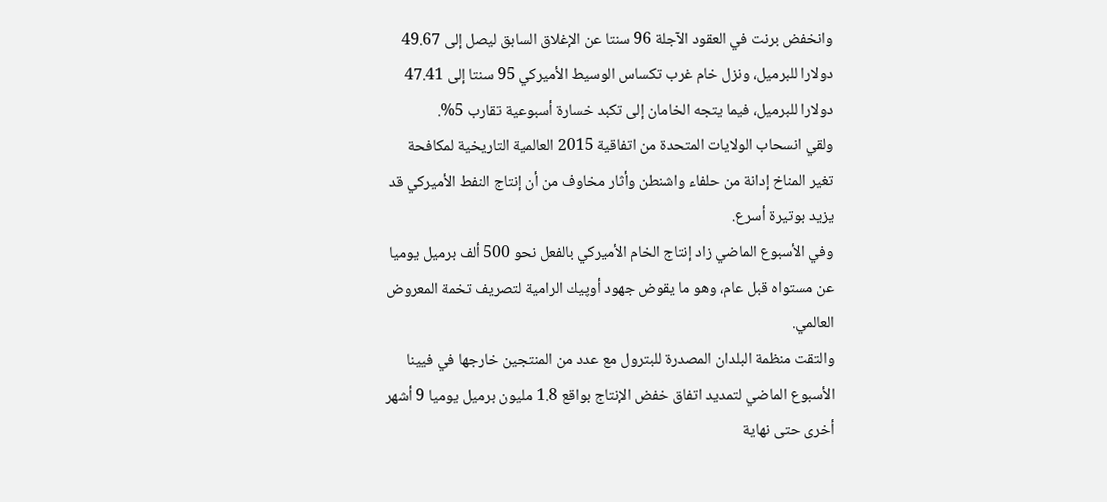وانخفض برنت في العقود الآجلة 96 سنتا عن الإغلاق السابق ليصل إلى 49.67 دولارا للبرميل، ونزل خام غرب تكساس الوسيط الأميركي 95 سنتا إلى 47.41 دولارا للبرميل، فيما يتجه الخامان إلى تكبد خسارة أسبوعية تقارب 5%.
ولقي انسحاب الولايات المتحدة من اتفاقية 2015 العالمية التاريخية لمكافحة تغير المناخ إدانة من حلفاء واشنطن وأثار مخاوف من أن إنتاج النفط الأميركي قد يزيد بوتيرة أسرع.
وفي الأسبوع الماضي زاد إنتاج الخام الأميركي بالفعل نحو 500 ألف برميل يوميا عن مستواه قبل عام، وهو ما يقوض جهود أوپيك الرامية لتصريف تخمة المعروض العالمي.
والتقت منظمة البلدان المصدرة للبترول مع عدد من المنتجين خارجها في فيينا الأسبوع الماضي لتمديد اتفاق خفض الإنتاج بواقع 1.8 مليون برميل يوميا 9 أشهر أخرى حتى نهاية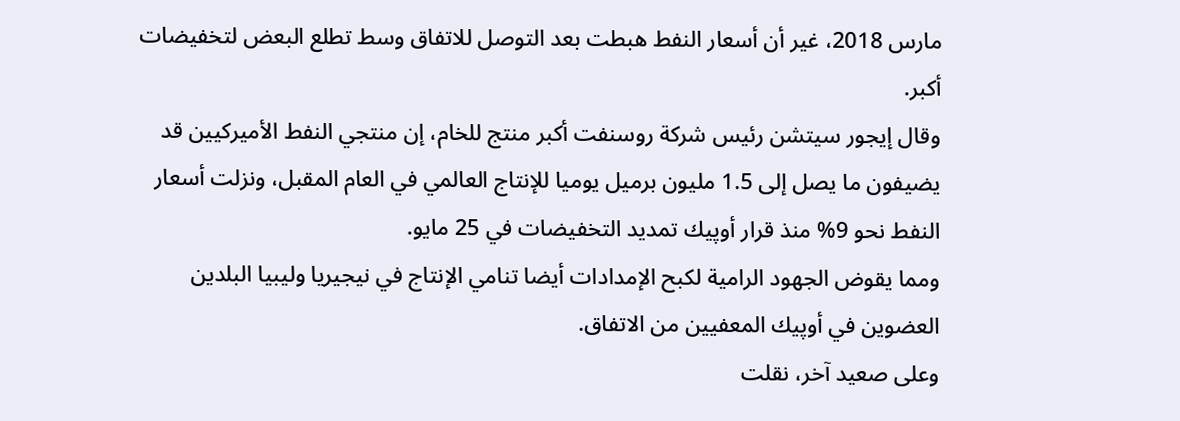مارس 2018، غير أن أسعار النفط هبطت بعد التوصل للاتفاق وسط تطلع البعض لتخفيضات أكبر.
وقال إيجور سيتشن رئيس شركة روسنفت أكبر منتج للخام، إن منتجي النفط الأميركيين قد يضيفون ما يصل إلى 1.5 مليون برميل يوميا للإنتاج العالمي في العام المقبل، ونزلت أسعار النفط نحو 9% منذ قرار أوپيك تمديد التخفيضات في 25 مايو.
ومما يقوض الجهود الرامية لكبح الإمدادات أيضا تنامي الإنتاج في نيجيريا وليبيا البلدين العضوين في أوپيك المعفيين من الاتفاق.
وعلى صعيد آخر، نقلت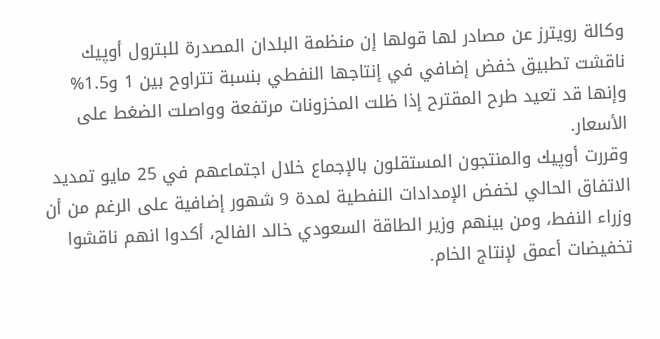وكالة رويترز عن مصادر لها قولها إن منظمة البلدان المصدرة للبترول أوپيك ناقشت تطبيق خفض إضافي في إنتاجها النفطي بنسبة تتراوح بين 1 و1.5% وإنها قد تعيد طرح المقترح إذا ظلت المخزونات مرتفعة وواصلت الضغط على الأسعار.
وقررت أوپيك والمنتجون المستقلون بالإجماع خلال اجتماعهم في 25 مايو تمديد الاتفاق الحالي لخفض الإمدادات النفطية لمدة 9 شهور إضافية على الرغم من أن وزراء النفط، ومن بينهم وزير الطاقة السعودي خالد الفالح، أكدوا انهم ناقشوا تخفيضات أعمق لإنتاج الخام.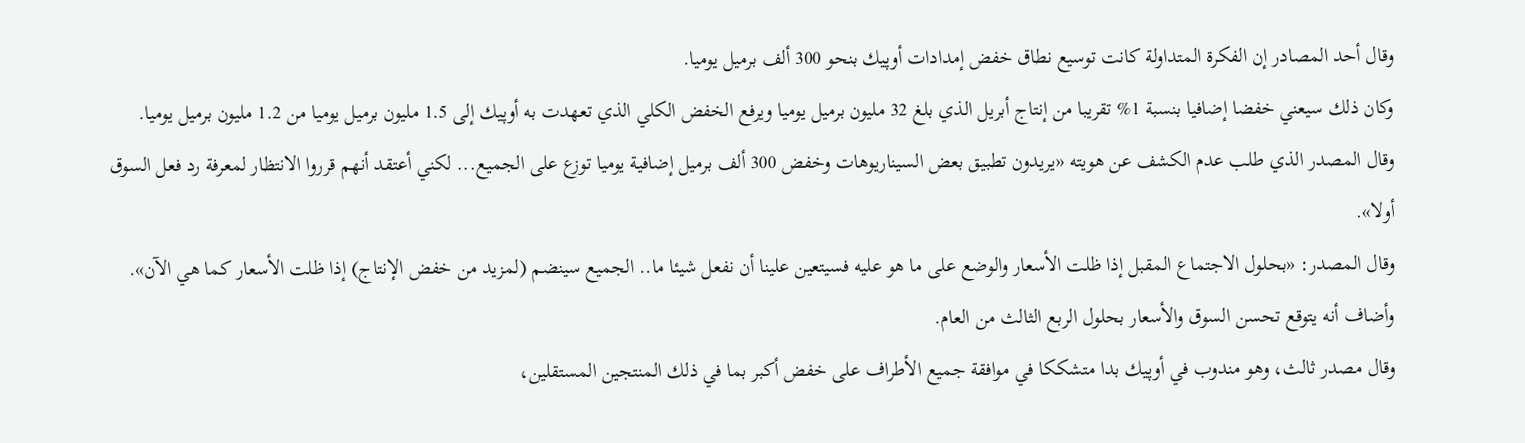وقال أحد المصادر إن الفكرة المتداولة كانت توسيع نطاق خفض إمدادات أوپيك بنحو 300 ألف برميل يوميا.
وكان ذلك سيعني خفضا إضافيا بنسبة 1% تقريبا من إنتاج أبريل الذي بلغ 32 مليون برميل يوميا ويرفع الخفض الكلي الذي تعهدت به أوپيك إلى 1.5 مليون برميل يوميا من 1.2 مليون برميل يوميا.
وقال المصدر الذي طلب عدم الكشف عن هويته «يريدون تطبيق بعض السيناريوهات وخفض 300 ألف برميل إضافية يوميا توزع على الجميع... لكني أعتقد أنهم قرروا الانتظار لمعرفة رد فعل السوق أولا».
وقال المصدر: «بحلول الاجتماع المقبل إذا ظلت الأسعار والوضع على ما هو عليه فسيتعين علينا أن نفعل شيئا ما.. الجميع سينضم (لمزيد من خفض الإنتاج) إذا ظلت الأسعار كما هي الآن».
وأضاف أنه يتوقع تحسن السوق والأسعار بحلول الربع الثالث من العام.
وقال مصدر ثالث، وهو مندوب في أوپيك بدا متشككا في موافقة جميع الأطراف على خفض أكبر بما في ذلك المنتجين المستقلين،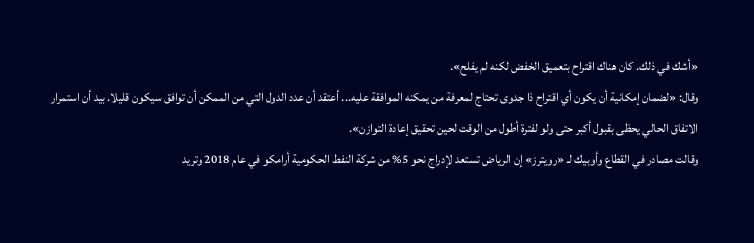«أشك في ذلك. كان هناك اقتراح بتعميق الخفض لكنه لم يفلح».
وقال: «لضمان إمكانية أن يكون أي اقتراح ذا جدوى تحتاج لمعرفة من يمكنه الموافقة عليه... أعتقد أن عدد الدول التي من الممكن أن توافق سيكون قليلا. بيد أن استمرار الاتفاق الحالي يحظى بقبول أكبر حتى ولو لفترة أطول من الوقت لحين تحقيق إعادة التوازن».
وقالت مصادر في القطاع وأوبيك لـ «رويترز» إن الرياض تستعد لإدراج نحو 5% من شركة النفط الحكومية أرامكو في عام 2018 وتريد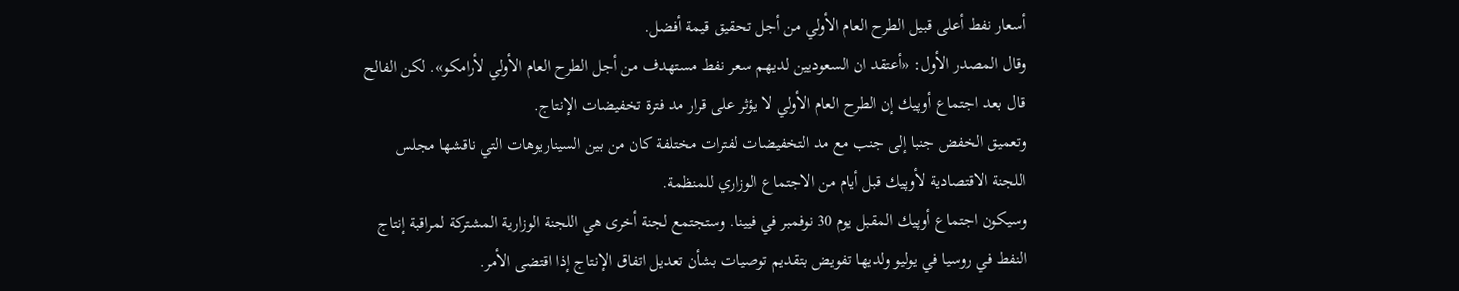أسعار نفط أعلى قبيل الطرح العام الأولي من أجل تحقيق قيمة أفضل.
وقال المصدر الأول: «أعتقد ان السعوديين لديهم سعر نفط مستهدف من أجل الطرح العام الأولي لأرامكو». لكن الفالح قال بعد اجتماع أوپيك إن الطرح العام الأولي لا يؤثر على قرار مد فترة تخفيضات الإنتاج.
وتعميق الخفض جنبا إلى جنب مع مد التخفيضات لفترات مختلفة كان من بين السيناريوهات التي ناقشها مجلس اللجنة الاقتصادية لأوپيك قبل أيام من الاجتماع الوزاري للمنظمة.
وسيكون اجتماع أوپيك المقبل يوم 30 نوفمبر في فيينا. وستجتمع لجنة أخرى هي اللجنة الوزارية المشتركة لمراقبة إنتاج النفط في روسيا في يوليو ولديها تفويض بتقديم توصيات بشأن تعديل اتفاق الإنتاج إذا اقتضى الأمر.